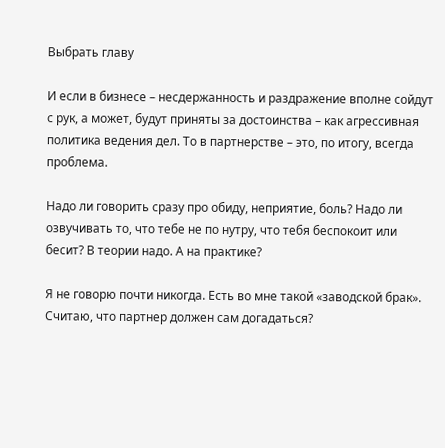Выбрать главу

И если в бизнесе – несдержанность и раздражение вполне сойдут с рук, а может, будут приняты за достоинства – как агрессивная политика ведения дел. То в партнерстве – это, по итогу, всегда проблема.

Надо ли говорить сразу про обиду, неприятие, боль? Надо ли озвучивать то, что тебе не по нутру, что тебя беспокоит или бесит? В теории надо. А на практике?

Я не говорю почти никогда. Есть во мне такой «заводской брак». Считаю, что партнер должен сам догадаться?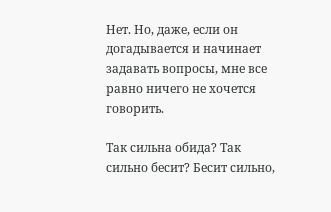Нет. Но, даже, если он догадывается и начинает задавать вопросы, мне все равно ничего не хочется говорить.

Так сильна обида? Так сильно бесит? Бесит сильно,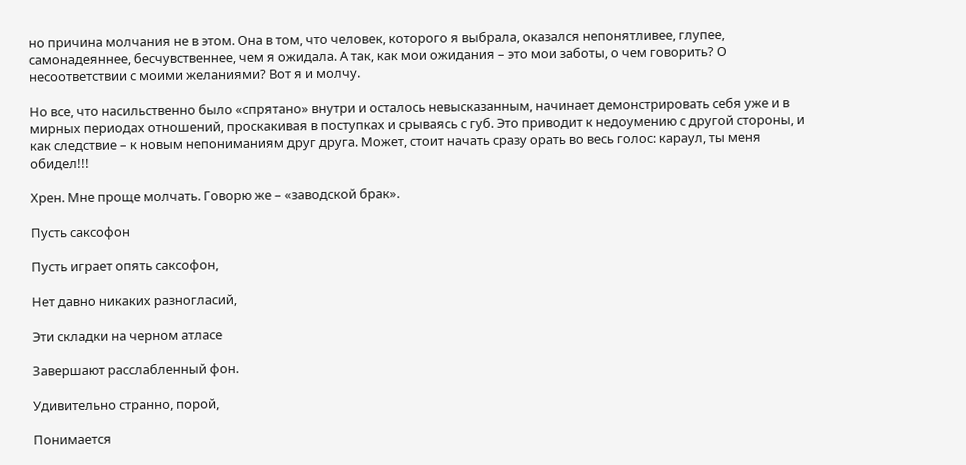но причина молчания не в этом. Она в том, что человек, которого я выбрала, оказался непонятливее, глупее, самонадеяннее, бесчувственнее, чем я ожидала. А так, как мои ожидания – это мои заботы, о чем говорить? О несоответствии с моими желаниями? Вот я и молчу.

Но все, что насильственно было «спрятано» внутри и осталось невысказанным, начинает демонстрировать себя уже и в мирных периодах отношений, проскакивая в поступках и срываясь с губ. Это приводит к недоумению с другой стороны, и как следствие – к новым непониманиям друг друга. Может, стоит начать сразу орать во весь голос: караул, ты меня обидел!!!

Хрен. Мне проще молчать. Говорю же – «заводской брак».

Пусть саксофон

Пусть играет опять саксофон,

Нет давно никаких разногласий,

Эти складки на черном атласе

Завершают расслабленный фон.

Удивительно странно, порой,

Понимается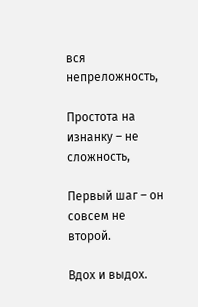вся непреложность,

Простота на изнанку – не сложность,

Первый шаг – он совсем не второй.

Вдох и выдох.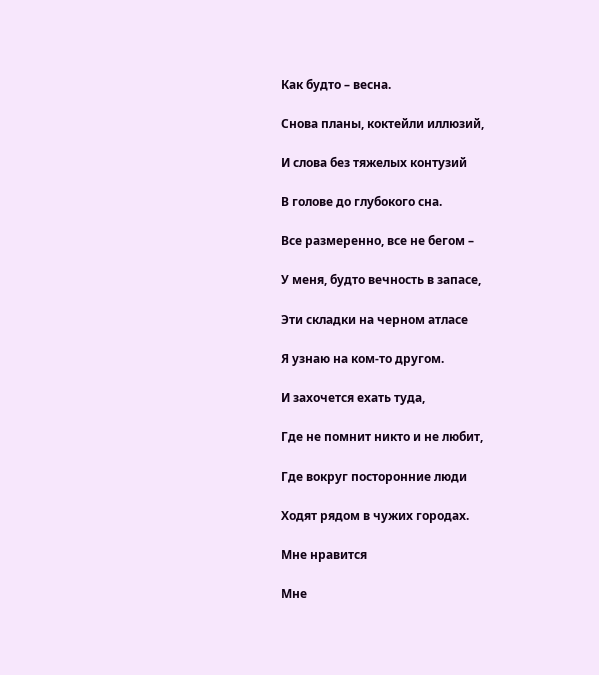Как будто – весна.

Снова планы, коктейли иллюзий,

И слова без тяжелых контузий

В голове до глубокого сна.

Все размеренно, все не бегом –

У меня, будто вечность в запасе,

Эти складки на черном атласе

Я узнаю на ком-то другом.

И захочется ехать туда,

Где не помнит никто и не любит,

Где вокруг посторонние люди

Ходят рядом в чужих городах.

Мне нравится

Мне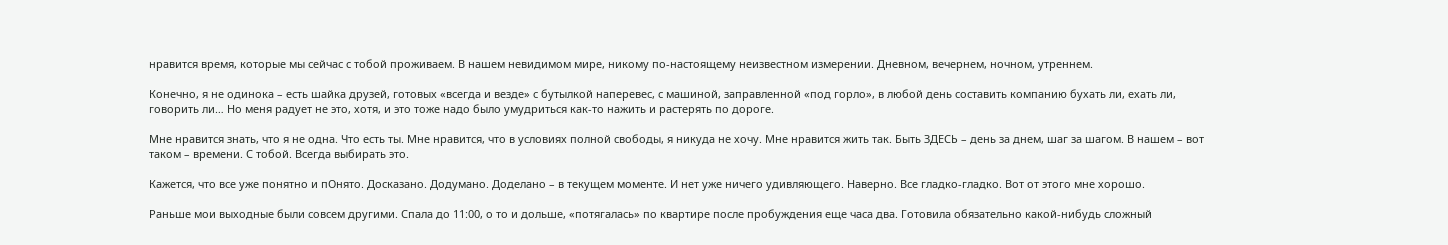нравится время, которые мы сейчас с тобой проживаем. В нашем невидимом мире, никому по-настоящему неизвестном измерении. Дневном, вечернем, ночном, утреннем.

Конечно, я не одинока – есть шайка друзей, готовых «всегда и везде» с бутылкой наперевес, с машиной, заправленной «под горло», в любой день составить компанию бухать ли, ехать ли, говорить ли… Но меня радует не это, хотя, и это тоже надо было умудриться как-то нажить и растерять по дороге.

Мне нравится знать, что я не одна. Что есть ты. Мне нравится, что в условиях полной свободы, я никуда не хочу. Мне нравится жить так. Быть ЗДЕСЬ – день за днем, шаг за шагом. В нашем – вот таком – времени. С тобой. Всегда выбирать это.

Кажется, что все уже понятно и пОнято. Досказано. Додумано. Доделано – в текущем моменте. И нет уже ничего удивляющего. Наверно. Все гладко-гладко. Вот от этого мне хорошо.

Раньше мои выходные были совсем другими. Спала до 11:00, о то и дольше, «потягалась» по квартире после пробуждения еще часа два. Готовила обязательно какой-нибудь сложный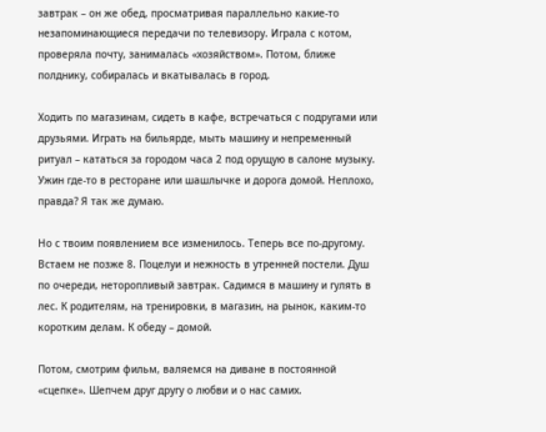завтрак – он же обед, просматривая параллельно какие-то незапоминающиеся передачи по телевизору. Играла с котом, проверяла почту, занималась «хозяйством». Потом, ближе полднику, собиралась и вкатывалась в город.

Ходить по магазинам, сидеть в кафе, встречаться с подругами или друзьями. Играть на бильярде, мыть машину и непременный ритуал – кататься за городом часа 2 под орущую в салоне музыку. Ужин где-то в ресторане или шашлычке и дорога домой. Неплохо, правда? Я так же думаю.

Но с твоим появлением все изменилось. Теперь все по-другому. Встаем не позже 8. Поцелуи и нежность в утренней постели. Душ по очереди, неторопливый завтрак. Садимся в машину и гулять в лес. К родителям, на тренировки, в магазин, на рынок, каким-то коротким делам. К обеду – домой.

Потом, смотрим фильм, валяемся на диване в постоянной «сцепке». Шепчем друг другу о любви и о нас самих.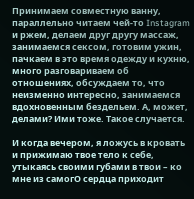Принимаем совместную ванну, параллельно читаем чей-то Instagram и ржем, делаем друг другу массаж, занимаемся сексом, готовим ужин, пачкаем в это время одежду и кухню, много разговариваем об отношениях, обсуждаем то, что неизменно интересно, занимаемся вдохновенным бездельем. А, может, делами? Ими тоже. Такое случается.

И когда вечером, я ложусь в кровать и прижимаю твое тело к себе, утыкаясь своими губами в твои – ко мне из самогО сердца приходит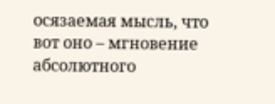осязаемая мысль, что вот оно – мгновение абсолютного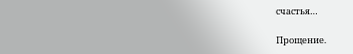счастья…

Прощение.